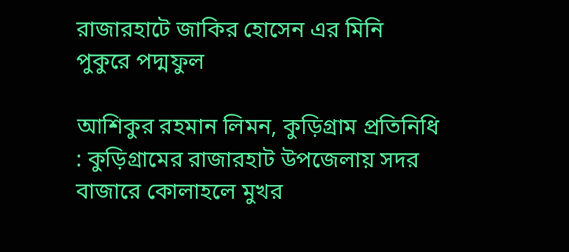রাজারহাটে জাকির হোসেন এর মিনি পুকুরে পদ্মফুল

আশিকুর রহমান লিমন, কুড়িগ্রাম প্রতিনিধি : কুড়িগ্রামের রাজারহাট উপজেলায় সদর বাজারে কোলাহলে মুখর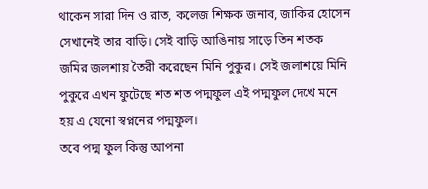থাকেন সারা দিন ও রাত, কলেজ শিক্ষক জনাব, জাকির হোসেন সেখানেই তার বাড়ি। সেই বাড়ি আঙিনায় সাড়ে তিন শতক জমির জলশায় তৈরী করেছেন মিনি পুকুর। সেই জলাশয়ে মিনি পুকুরে এখন ফুটেছে শত শত পদ্মফুল এই পদ্মফুল দেখে মনে হয় এ যেনো স্বপ্ননের পদ্মফুল।
তবে পদ্ম ফুল কিন্তু আপনা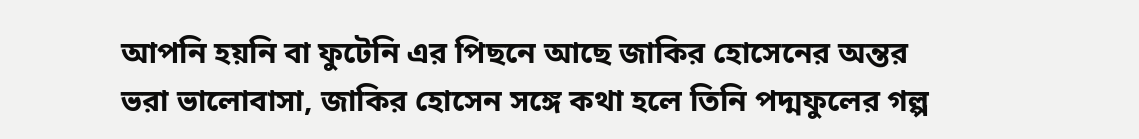আপনি হয়নি বা ফুটেনি এর পিছনে আছে জাকির হোসেনের অন্তর ভরা ভালোবাসা, জাকির হোসেন সঙ্গে কথা হলে তিনি পদ্মফুলের গল্প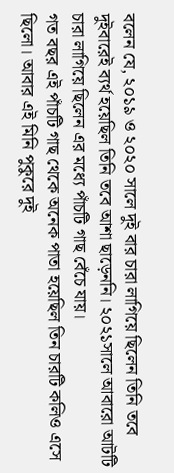বলেন যে, ২০১৯ ও ২০২০ সালে দুই বার চারা লাগিয়ে ছিলেন তিনি তবে দুইবারেই ব্যর্থ হয়েছিল তিনি তবে আশা ছাড়েননি। ২০২১সালে আবারো আটটি চারা লাগিয়ে ছিলেন এর মধ্যে পাঁচটি গাছ বেঁচে যায়।
গত বছর এই পাঁচটি গাছ থেকে অনেক পাতা হয়েছিল তিন চারটি কলিও এসে ছিলো। আবার এই মিনি পুকুরে দুই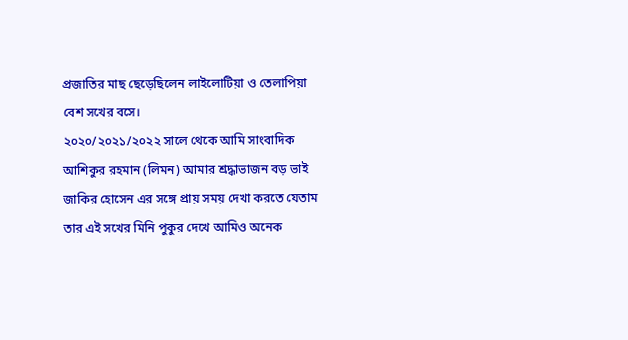প্রজাতির মাছ ছেড়েছিলেন লাইলোটিয়া ও তেলাপিয়া বেশ সখের বসে।
২০২০/২০২১/২০২২ সালে থেকে আমি সাংবাদিক আশিকুর রহমান (লিমন) আমার শ্রদ্ধাভাজন বড় ভাই জাকির হোসেন এর সঙ্গে প্রায় সময় দেখা করতে যেতাম তার এই সখের মিনি পুকুর দেখে আমিও অনেক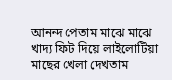আনন্দ পেতাম মাঝে মাঝে খাদ্য ফিট দিয়ে লাইলোটিয়া মাছের খেলা দেখতাম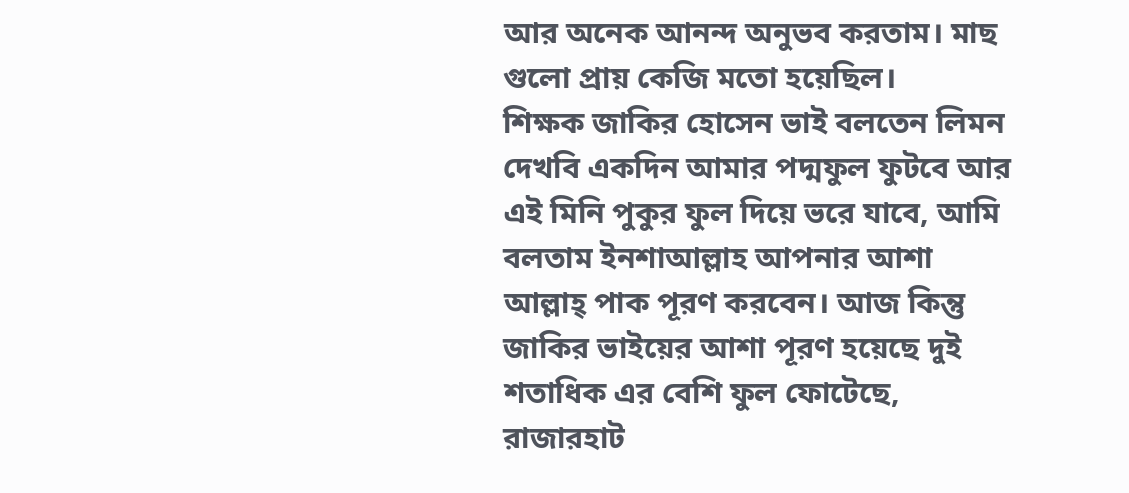আর অনেক আনন্দ অনুভব করতাম। মাছ গুলো প্রায় কেজি মতো হয়েছিল।
শিক্ষক জাকির হোসেন ভাই বলতেন লিমন দেখবি একদিন আমার পদ্মফুল ফুটবে আর এই মিনি পুকুর ফুল দিয়ে ভরে যাবে, আমি বলতাম ইনশাআল্লাহ আপনার আশা আল্লাহ্ পাক পূরণ করবেন। আজ কিন্তু জাকির ভাইয়ের আশা পূরণ হয়েছে দুই শতাধিক এর বেশি ফুল ফোটেছে, রাজারহাট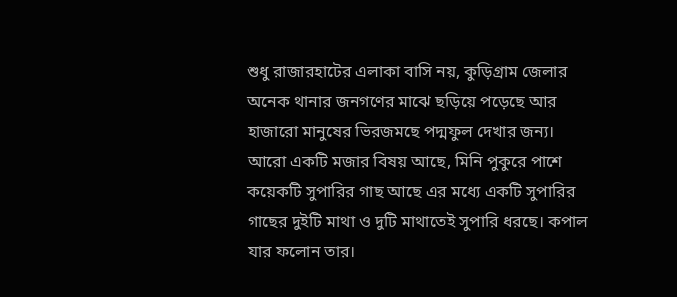শুধু রাজারহাটের এলাকা বাসি নয়, কুড়িগ্রাম জেলার অনেক থানার জনগণের মাঝে ছড়িয়ে পড়েছে আর হাজারো মানুষের ভিরজমছে পদ্মফুল দেখার জন্য।
আরো একটি মজার বিষয় আছে, মিনি পুকুরে পাশে কয়েকটি সুপারির গাছ আছে এর মধ্যে একটি সুপারির গাছের দুইটি মাথা ও দুটি মাথাতেই সুপারি ধরছে। কপাল যার ফলোন তার।